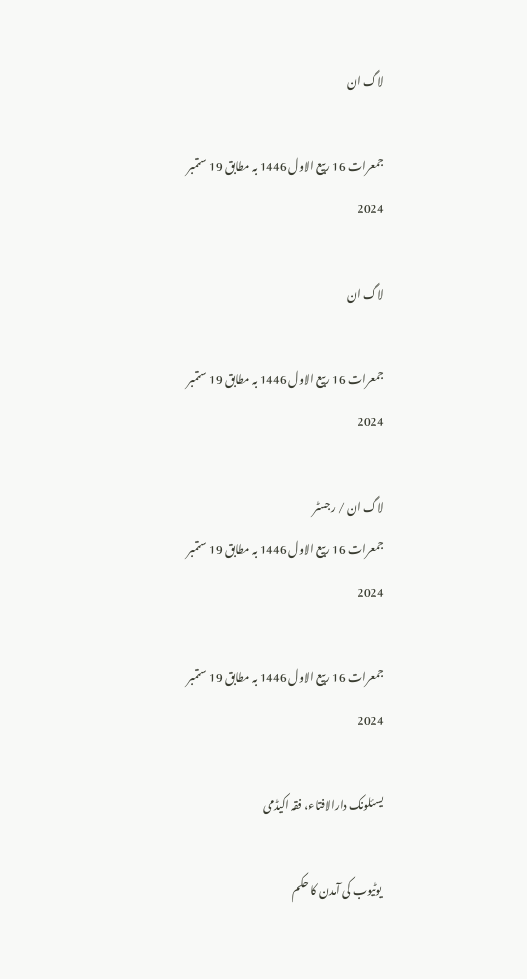لاگ ان

جمعرات 16 ربیع الاول 1446 بہ مطابق 19 ستمبر 2024

لاگ ان

جمعرات 16 ربیع الاول 1446 بہ مطابق 19 ستمبر 2024

لاگ ان / رجسٹر
جمعرات 16 ربیع الاول 1446 بہ مطابق 19 ستمبر 2024

جمعرات 16 ربیع الاول 1446 بہ مطابق 19 ستمبر 2024

یسئلونک دارالافتاء، فقہ اکیڈمی

 یوٹیوب کی آمدن کا حکم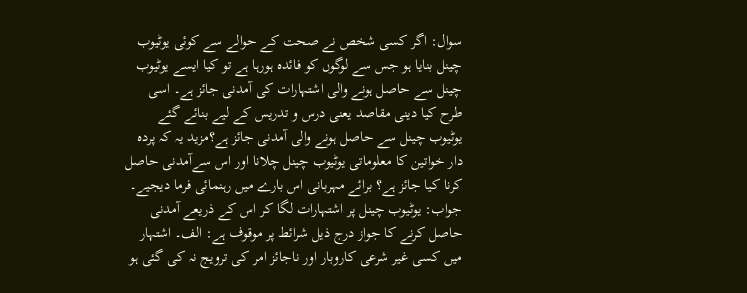سوال: اگر کسی شخص نے صحت کے حوالے سے کوئی یوٹیوب چینل بنایا ہو جس سے لوگوں کو فائدہ ہورہا ہے تو کیا ایسے یوٹیوب چینل سے حاصل ہونے والی اشتہارات کی آمدنی جائز ہے۔ اسی طرح کیا دینی مقاصد یعنی درس و تدریس کے لیے بنائے گئے یوٹیوب چینل سے حاصل ہونے والی آمدنی جائز ہے؟مزید یہ کہ پردہ دار خواتین کا معلوماتی یوٹیوب چینل چلانا اور اس سےآمدنی حاصل کرنا کیا جائز ہے؟ برائے مہربانی اس بارے میں رہنمائی فرما دیجیے۔ جواب: یوٹیوب چینل پر اشتہارات لگا کر اس کے ذریعے آمدنی حاصل کرنے کا جواز درج ذیل شرائط پر موقوف ہے: الف۔ اشتہار میں کسی غیر شرعی کاروبار اور ناجائز امر کی ترویج نہ کی گئی ہو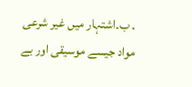۔ ب۔اشتہار میں غیر شرعی مواد جیسے موسیقی اور بے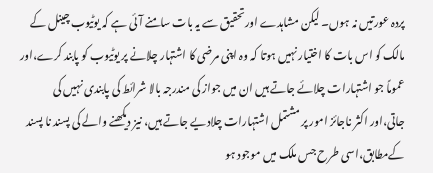پردہ عورتیں نہ ہوں۔ لیکن مشاہدے اورتحقیق سے یہ بات سامنے آئی ہے کہ یوٹیوب چینل کے مالک کو اس بات کا اختیار نہیں ہوتا کہ وہ اپنی مرضی کا اشتہار چلانے پر یوٹیوب کو پابند کرے،اور عموماً جو اشتہارات چلائے جاتے ہیں ان میں جواز کی مندرجہ بالا شرائط کی پابندی نہیں کی جاتی،اور اکثر ناجائز امور پر مشتمل اشتہارات چلادیے جاتے ہیں، نیز دیکھنے والے کی پسند نا پسند کےمطابق،اسی طرح جس ملک میں موجود ہو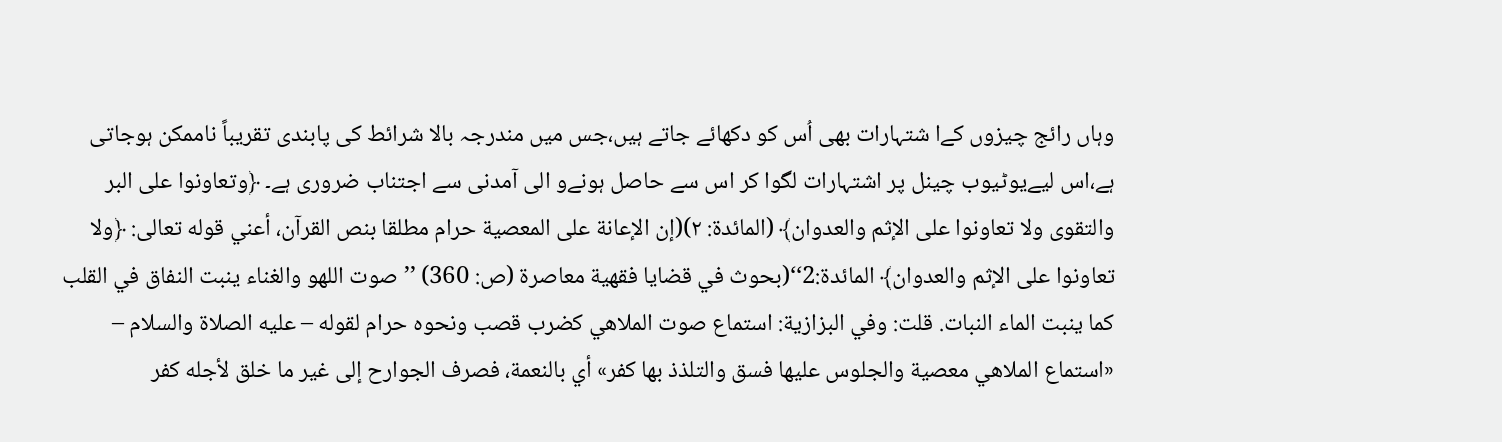وہاں رائج چیزوں کےا شتہارات بھی اُس کو دکھائے جاتے ہیں،جس میں مندرجہ بالا شرائط کی پابندی تقریباً ناممکن ہوجاتی ہے،اس لیےیوٹیوب چینل پر اشتہارات لگوا کر اس سے حاصل ہونےو الی آمدنی سے اجتناب ضروری ہے۔ ﴿وتعاونوا على البر والتقوى ولا تعاونوا على الإثم والعدوان﴾ (المائدة: ۲)(إن الإعانة على المعصية حرام مطلقا بنص القرآن، أعني قوله تعالى: ﴿ولا تعاونوا على الإثم والعدوان﴾ المائدة:2‘‘(بحوث في قضايا فقهية معاصرة (ص: 360) ’’صوت اللهو والغناء ينبت النفاق في القلب كما ينبت الماء النبات. قلت: وفي البزازية: استماع صوت الملاهي كضرب قصب ونحوه حرام لقوله – عليه الصلاة والسلام – «استماع الملاهي معصية والجلوس عليها فسق والتلذذ بها كفر» أي بالنعمة، فصرف الجوارح إلى غير ما خلق لأجله كفر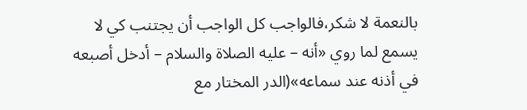بالنعمة لا شكر،فالواجب كل الواجب أن يجتنب كي لا يسمع لما روي «أنه – عليه الصلاة والسلام – أدخل أصبعه في أذنه عند سماعه»(الدر المختار مع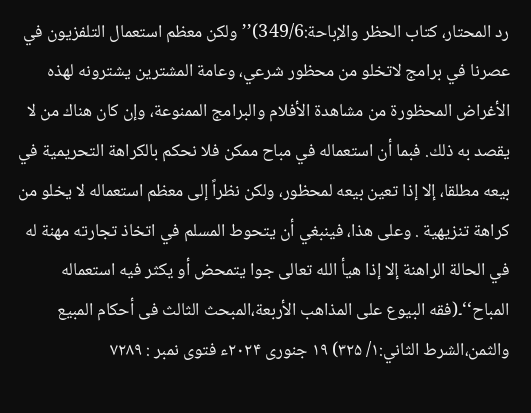رد المحتار، کتاب الحظر والإباحة:349/6)’’ولكن معظم استعمال التلفزيون في عصرنا في برامج لاتخلو من محظور شرعي، وعامة المشترين يشترونه لهذه الأغراض المحظورة من مشاهدة الأفلام والبرامج الممنوعة، وإن كان هناك من لا يقصد به ذلك. فبما أن استعماله في مباح ممكن فلا نحكم بالكراهة التحريمية في بيعه مطلقا، إلا إذا تعین بیعه لمحظور، ولكن نظراً إلى معظم استعماله لا يخلو من كراهة تنزيهية . وعلى هذا، فينبغي أن يتحوط المسلم في اتخاذ تجارته مهنة له في الحالة الراهنة إلا إذا هيأ الله تعالی جوا يتمحض أو يكثر فيه استعماله المباح‘‘۔(فقه البیوع علی المذاهب الأربعة،المبحث الثالث فی أحکام المبیع والثمن،الشرط الثاني:۱/ ۳۲۵) ۱۹ جنوری ۲۰۲۴ء فتوی نمبر : ۷۲۸۹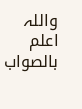واللہ اعلم بالصواب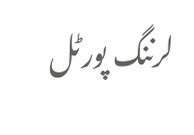لرننگ پورٹل